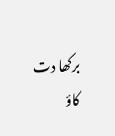برکھا دت
کاؤ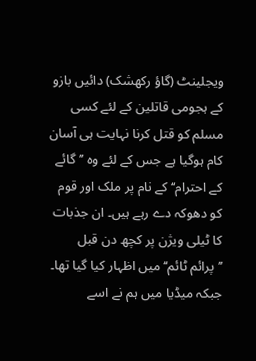ویجلینٹ (گاؤ رکھشک) دائیں بازو کے ہجومی قاتلین کے لئے کسی مسلم کو قتل کرنا نہایت ہی آسان کام ہوگیا ہے جس کے لئے وہ ’’گائے کے احترام‘‘ کے نام پر ملک اور قوم کو دھوکہ دے رہے ہیں۔ ان جذبات کا ٹیلی ویژن پر کچھ دن قبل ’’پرائم ٹائم‘‘ میں اظہار کیا گیا تھا۔ جبکہ میڈیا میں ہم نے اسے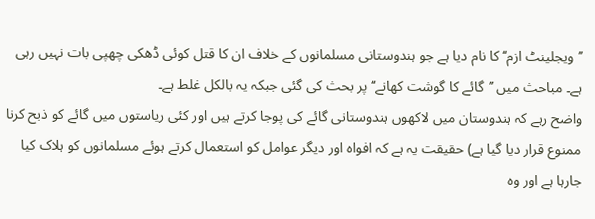’’ویجلینٹ ازم‘‘ کا نام دیا ہے جو ہندوستانی مسلمانوں کے خلاف ان کا قتل کوئی ڈھکی چھپی بات نہیں رہی ہے۔ مباحث میں ’’گائے کا گوشت کھانے‘‘ پر بحث کی گئی جبکہ یہ بالکل غلط ہے۔
واضح رہے کہ ہندوستان میں لاکھوں ہندوستانی گائے کی پوجا کرتے ہیں اور کئی ریاستوں میں گائے کو ذبح کرنا ممنوع قرار دیا گیا ہے) حقیقت یہ ہے کہ افواہ اور دیگر عوامل کو استعمال کرتے ہوئے مسلمانوں کو ہلاک کیا جارہا ہے اور وہ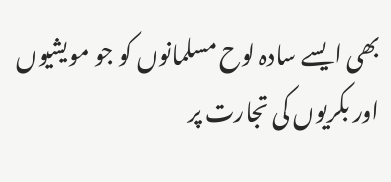بھی ایسے سادہ لوح مسلمانوں کو جو مویشیوں اور بکریوں کی تجارت پر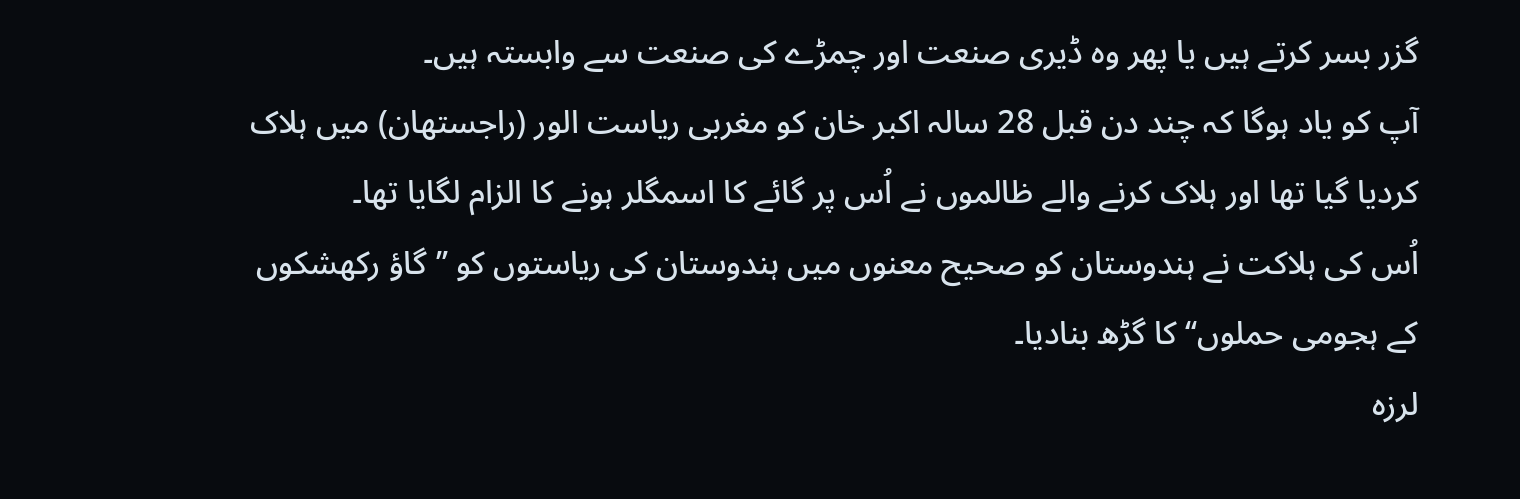گزر بسر کرتے ہیں یا پھر وہ ڈیری صنعت اور چمڑے کی صنعت سے وابستہ ہیں۔
آپ کو یاد ہوگا کہ چند دن قبل 28 سالہ اکبر خان کو مغربی ریاست الور (راجستھان) میں ہلاک کردیا گیا تھا اور ہلاک کرنے والے ظالموں نے اُس پر گائے کا اسمگلر ہونے کا الزام لگایا تھا۔
اُس کی ہلاکت نے ہندوستان کو صحیح معنوں میں ہندوستان کی ریاستوں کو ’’گاؤ رکھشکوں کے ہجومی حملوں‘‘ کا گڑھ بنادیا۔
لرزہ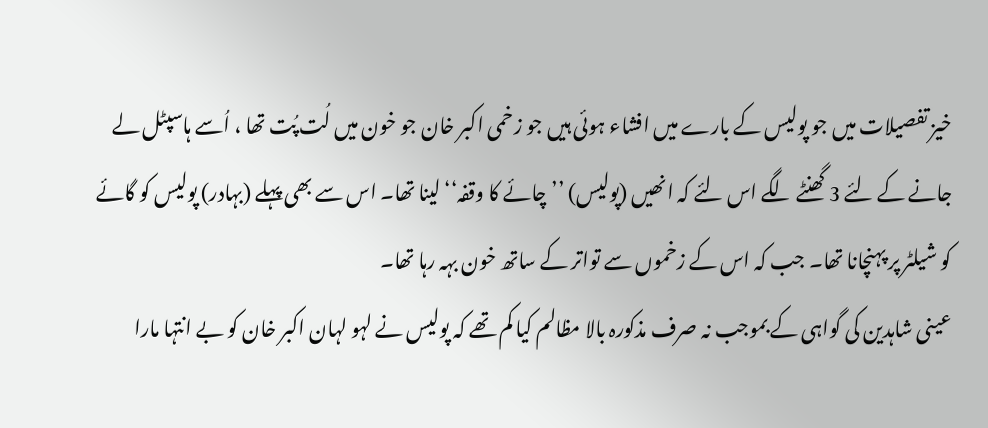خیز تفصیلات میں جو پولیس کے بارے میں افشاء ہوئی ہیں جو زخمی اکبر خان جو خون میں لُت پُت تھا ، اُسے ہاسپٹل لے جانے کے لئے 3 گھنٹے لگے اس لئے کہ انھیں (پولیس) ’’چائے کا وقفہ‘‘ لینا تھا۔ اس سے بھی پہلے (بہادر) پولیس کو گائے کو شیلٹر پر پہنچانا تھا۔ جب کہ اس کے زخموں سے تواتر کے ساتھ خون بہہ رہا تھا۔
عینی شاہدین کی گواہی کے بموجب نہ صرف مذکورہ بالا مظالم کیا کم تھے کہ پولیس نے لہو لہان اکبر خان کو بے انتہا مارا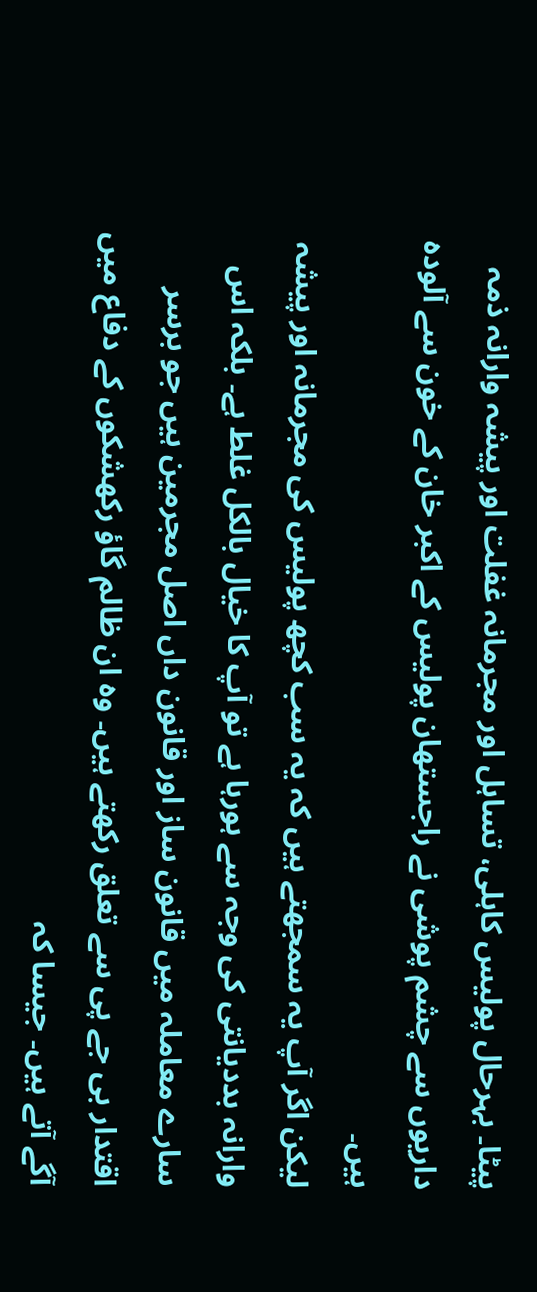پیٹا۔ بہرحال پولیس کاہلی، تساہل اور مجرمانہ غفلت اور پیشہ وارانہ ذمہ داریوں سے چشم پوشی نے راجستھان پولیس کے اکبر خان کے خون سے آلودہ ہیں۔
لیکن اگر آپ یہ سمجھتے ہیں کہ یہ سب کچھ پولیس کی مجرمانہ اور پیشہ وارانہ بددیانتی کی وجہ سے ہورہا ہے تو آپ کا خیال بالکل غلط ہے۔ بلکہ اس سارے معاملہ میں قانون ساز اور قانون داں اصل مجرمین ہیں جو برسر اقتدار بی جے پی سے تعلق رکھتے ہیں۔ وہ ان ظالم گاؤ رکھشکوں کے دفاع میں آگے آتے ہیں۔ جیسا کہ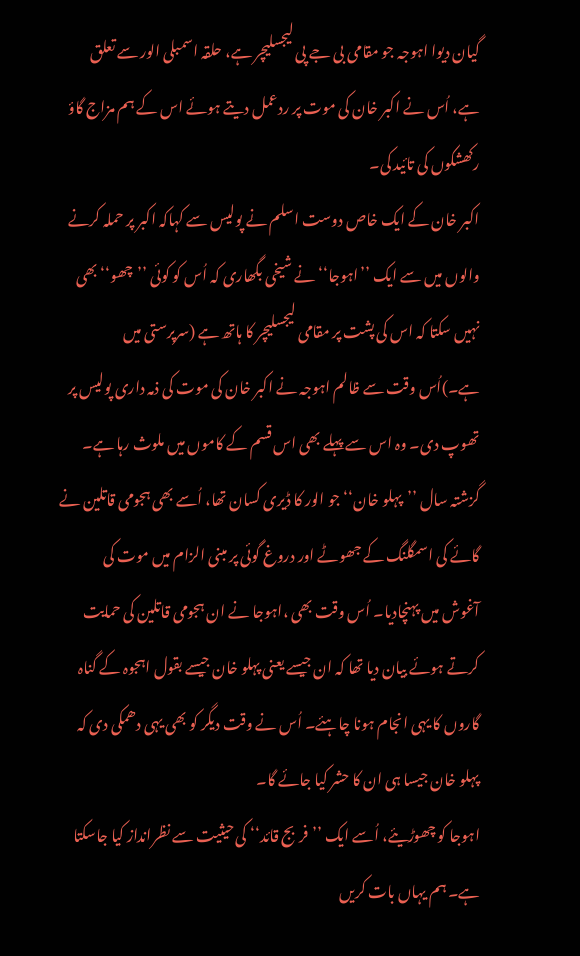گیان دیوا اہوجہ جو مقامی بی جے پی لیجسلیچر ہے، حلقہ اسمبلی الور سے تعلق ہے، اُس نے اکبر خان کی موت پر ردعمل دیتے ہوئے اس کے ہم مزاج گاؤ رکھشکوں کی تائید کی۔
اکبر خان کے ایک خاص دوست اسلم نے پولیس سے کہاکہ اکبر پر حملہ کرنے والوں میں سے ایک ’’اہوجا‘‘ نے شیخی بگھاری کہ اُس کو کوئی ’’چھو‘‘ بھی نہیں سکتا کہ اس کی پشت پر مقامی لیجسلیچر کا ہاتھ ہے (سرپرستی میں ہے۔)اُس وقت سے ظالم اہوجہ نے اکبر خان کی موت کی ذمہ داری پولیس پر تھوپ دی۔ وہ اس سے پہلے بھی اس قسم کے کاموں میں ملوث رہا ہے۔
گزشتہ سال ’’پہلو خان‘‘ جو الور کا ڈیری کسان تھا، اُسے بھی ہجومی قاتلین نے گائے کی اسمگلنگ کے جھوٹے اور دروغ گوئی پر مبنی الزام میں موت کی آغوش میں پہنچادیا۔ اُس وقت بھی ،اہوجا نے ان ہجومی قاتلین کی حمایت کرتے ہوئے بیان دیا تھا کہ ان جیسے یعنی پہلو خان جیسے بقول اہجوہ کے گناہ گاروں کا یہی انجام ہونا چاہئے۔ اُس نے وقت دیگر کو بھی یہی دھمکی دی کہ پہلو خان جیسا ہی ان کا حشر کیا جائے گا۔
اہوجا کو چھوڑیئے، اُسے ایک ’’فربج قائد‘‘ کی حیثیت سے نظرانداز کیا جاسکتا ہے۔ ہم یہاں بات کریں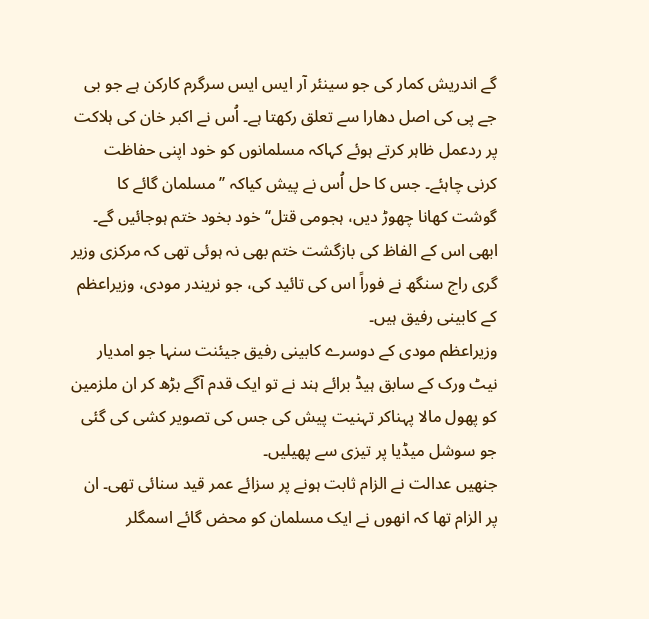گے اندریش کمار کی جو سینئر آر ایس ایس سرگرم کارکن ہے جو بی جے پی کی اصل دھارا سے تعلق رکھتا ہے۔ اُس نے اکبر خان کی ہلاکت پر ردعمل ظاہر کرتے ہوئے کہاکہ مسلمانوں کو خود اپنی حفاظت کرنی چاہئے۔ جس کا حل اُس نے پیش کیاکہ ’’مسلمان گائے کا گوشت کھانا چھوڑ دیں، ہجومی قتل‘‘ خود بخود ختم ہوجائیں گے۔ ابھی اس کے الفاظ کی بازگشت ختم بھی نہ ہوئی تھی کہ مرکزی وزیر گری راج سنگھ نے فوراً اس کی تائید کی، جو نریندر مودی، وزیراعظم کے کابینی رفیق ہیں۔
وزیراعظم مودی کے دوسرے کابینی رفیق جیئنت سنہا جو امدیار نیٹ ورک کے سابق ہیڈ برائے ہند نے تو ایک قدم آگے بڑھ کر ان ملزمین کو پھول مالا پہناکر تہنیت پیش کی جس کی تصویر کشی کی گئی جو سوشل میڈیا پر تیزی سے پھیلیں۔
جنھیں عدالت نے الزام ثابت ہونے پر سزائے عمر قید سنائی تھی۔ ان پر الزام تھا کہ انھوں نے ایک مسلمان کو محض گائے اسمگلر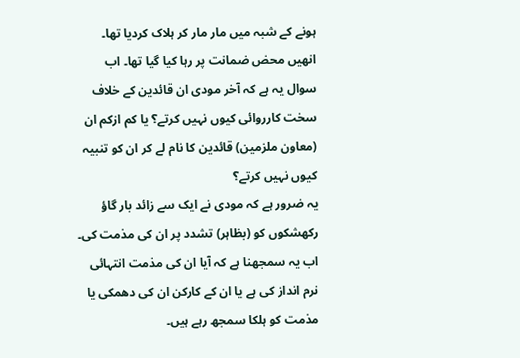ہونے کے شبہ میں مار مار کر ہلاک کردیا تھا۔ انھیں محض ضمانت پر رہا کیا گیا تھا۔ اب سوال یہ ہے کہ آخر مودی ان قائدین کے خلاف سخت کارروائی کیوں نہیں کرتے؟ یا کم ازکم ان (معاون ملزمین) قائدین کا نام لے کر ان کو تنبیہ کیوں نہیں کرتے؟
یہ ضرور ہے کہ مودی نے ایک سے زائد بار گاؤ رکھشکوں کو (بظاہر) تشدد پر ان کی مذمت کی۔ اب یہ سمجھنا ہے کہ آیا ان کی مذمت انتہائی نرم انداز کی ہے یا ان کے کارکن ان کی دھمکی یا مذمت کو ہلکا سمجھ رہے ہیں۔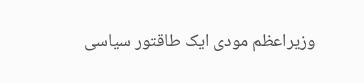وزیراعظم مودی ایک طاقتور سیاسی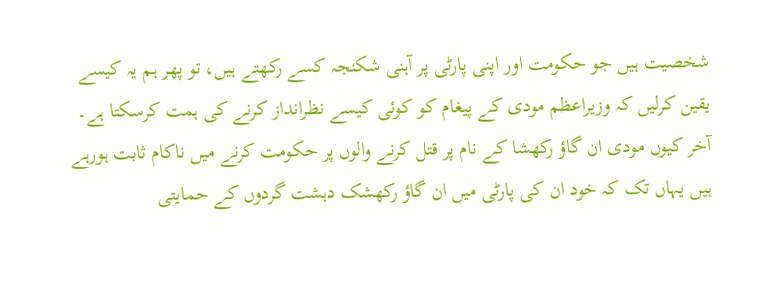شخصیت ہیں جو حکومت اور اپنی پارٹی پر آہنی شکنجہ کسے رکھتے ہیں، تو پھر ہم یہ کیسے یقین کرلیں کہ وزیراعظم مودی کے پیغام کو کوئی کیسے نظرانداز کرنے کی ہمت کرسکتا ہے۔
آخر کیوں مودی ان گاؤ رکھشا کے نام پر قتل کرنے والوں پر حکومت کرنے میں ناکام ثابت ہورہے ہیں یہاں تک کہ خود ان کی پارٹی میں ان گاؤ رکھشک دہشت گردوں کے حمایتی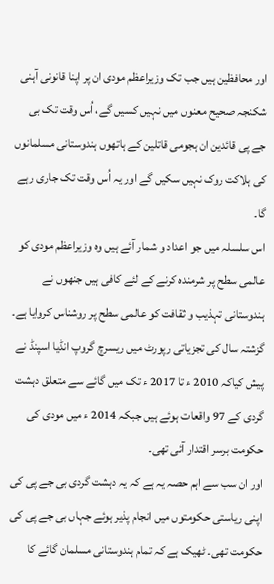اور محافظین ہیں جب تک وزیراعظم مودی ان پر اپنا قانونی آہنی شکنجہ صحیح معنوں میں نہیں کسیں گے، اُس وقت تک بی جے پی قائدین ان ہجومی قاتلین کے ہاتھوں ہندوستانی مسلمانوں کی ہلاکت روک نہیں سکیں گے اور یہ اُس وقت تک جاری رہے گا۔
اس سلسلہ میں جو اعداد و شمار آئے ہیں وہ وزیراعظم مودی کو عالمی سطح پر شرمندہ کرنے کے لئے کافی ہیں جنھوں نے ہندوستانی تہذیب و ثقافت کو عالمی سطح پر روشناس کروایا ہے۔ گزشتہ سال کی تجزیاتی رپورٹ میں ریسرچ گروپ انڈیا اسپنڈ نے پیش کیاکہ 2010 ء تا 2017 ء تک میں گائے سے متعلق دہشت گردی کے 97 واقعات ہوئے ہیں جبکہ 2014 ء میں مودی کی حکومت برسر اقتدار آئی تھی۔
اور ان سب سے اہم حصہ یہ ہے کہ یہ دہشت گردی بی جے پی کی اپنی ریاستی حکومتوں میں انجام پذیر ہوئے جہاں بی جے پی کی حکومت تھی۔ ٹھیک ہے کہ تمام ہندوستانی مسلمان گائے کا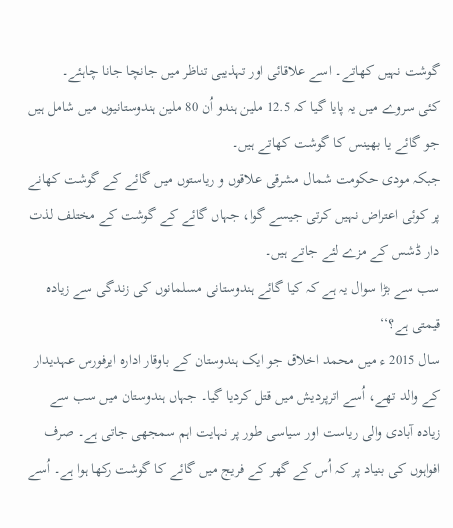گوشت نہیں کھاتے۔ اسے علاقائی اور تہذیبی تناظر میں جانچا جانا چاہئے۔
کئی سروے میں یہ پایا گیا کہ 12.5 ملین ہندو اُن 80 ملین ہندوستانیوں میں شامل ہیں جو گائے یا بھینس کا گوشت کھاتے ہیں۔
جبکہ مودی حکومت شمال مشرقی علاقوں و ریاستوں میں گائے کے گوشت کھانے پر کوئی اعتراض نہیں کرتی جیسے گوا، جہاں گائے کے گوشت کے مختلف لذت دار ڈشس کے مزے لئے جاتے ہیں۔
سب سے بڑا سوال یہ ہے کہ کیا گائے ہندوستانی مسلمانوں کی زندگی سے زیادہ قیمتی ہے؟‘‘
سال 2015 ء میں محمد اخلاق جو ایک ہندوستان کے باوقار ادارہ ایرفورس عہدیدار کے والد تھے، اُسے اترپردیش میں قتل کردیا گیا۔ جہاں ہندوستان میں سب سے زیادہ آبادی والی ریاست اور سیاسی طور پر نہایت اہم سمجھی جاتی ہے۔ صرف افواہوں کی بنیاد پر کہ اُس کے گھر کے فریج میں گائے کا گوشت رکھا ہوا ہے۔ اُسے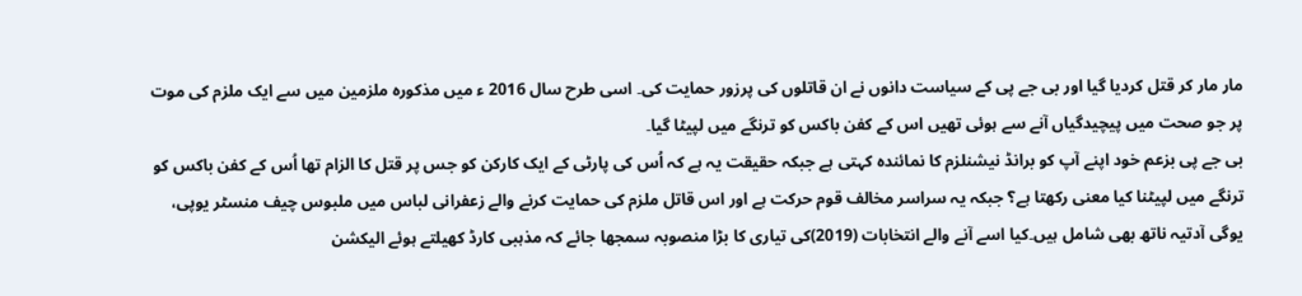مار مار کر قتل کردیا گیا اور بی جے پی کے سیاست دانوں نے ان قاتلوں کی پرزور حمایت کی۔ اسی طرح سال 2016 ء میں مذکورہ ملزمین میں سے ایک ملزم کی موت پر جو صحت میں پیچیدگیاں آنے سے ہوئی تھیں اس کے کفن باکس کو ترنگے میں لپیٹا گیا۔
بی جے پی بزعم خود اپنے آپ کو برانڈ نیشنلزم کا نمائندہ کہتی ہے جبکہ حقیقت یہ ہے کہ اُس کی پارٹی کے ایک کارکن کو جس پر قتل کا الزام تھا اُس کے کفن باکس کو ترنگے میں لپیٹنا کیا معنی رکھتا ہے؟ جبکہ یہ سراسر مخالف قوم حرکت ہے اور اس قاتل ملزم کی حمایت کرنے والے زعفرانی لباس میں ملبوس چیف منسٹر یوپی، یوگی آدتیہ ناتھ بھی شامل ہیں۔کیا اسے آنے والے انتخابات (2019)کی تیاری کا بڑا منصوبہ سمجھا جائے کہ مذہبی کارڈ کھیلتے ہوئے الیکشن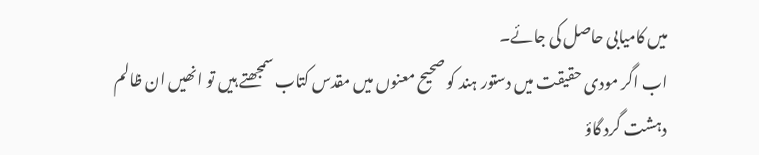میں کامیابی حاصل کی جائے۔
اب اگر مودی حقیقت میں دستور ہند کو صحیح معنوں میں مقدس کتاب سمجھتے ہیں تو انھیں ان ظالم دہشت گرد گاؤ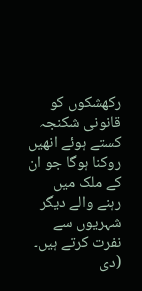رکھشکوں کو قانونی شکنجہ کستے ہوئے انھیں روکنا ہوگا جو ان کے ملک میں رہنے والے دیگر شہریوں سے نفرت کرتے ہیں۔
(دی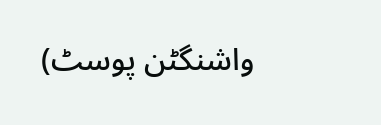واشنگٹن پوسٹ)